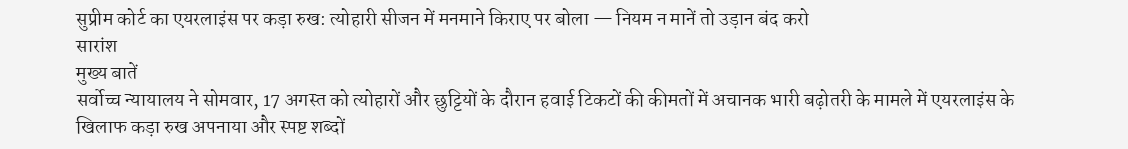सुप्रीम कोर्ट का एयरलाइंस पर कड़ा रुख: त्योहारी सीजन में मनमाने किराए पर बोला — नियम न मानें तो उड़ान बंद करो
सारांश
मुख्य बातें
सर्वोच्च न्यायालय ने सोमवार, 17 अगस्त को त्योहारों और छुट्टियों के दौरान हवाई टिकटों की कीमतों में अचानक भारी बढ़ोतरी के मामले में एयरलाइंस के खिलाफ कड़ा रुख अपनाया और स्पष्ट शब्दों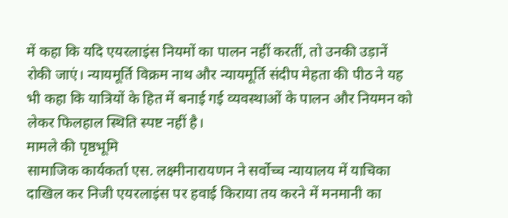में कहा कि यदि एयरलाइंस नियमों का पालन नहीं करतीं, तो उनकी उड़ानें रोकी जाएं। न्यायमूर्ति विक्रम नाथ और न्यायमूर्ति संदीप मेहता की पीठ ने यह भी कहा कि यात्रियों के हित में बनाई गई व्यवस्थाओं के पालन और नियमन को लेकर फिलहाल स्थिति स्पष्ट नहीं है।
मामले की पृष्ठभूमि
सामाजिक कार्यकर्ता एस. लक्ष्मीनारायणन ने सर्वोच्च न्यायालय में याचिका दाखिल कर निजी एयरलाइंस पर हवाई किराया तय करने में मनमानी का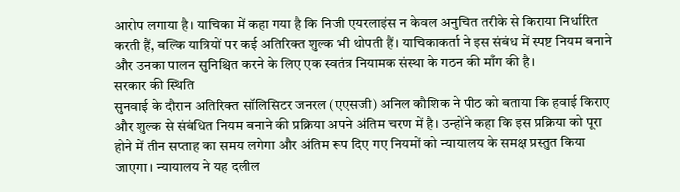आरोप लगाया है। याचिका में कहा गया है कि निजी एयरलाइंस न केवल अनुचित तरीके से किराया निर्धारित करती हैं, बल्कि यात्रियों पर कई अतिरिक्त शुल्क भी थोपती हैं। याचिकाकर्ता ने इस संबंध में स्पष्ट नियम बनाने और उनका पालन सुनिश्चित करने के लिए एक स्वतंत्र नियामक संस्था के गठन की माँग की है।
सरकार की स्थिति
सुनवाई के दौरान अतिरिक्त सॉलिसिटर जनरल (एएसजी) अनिल कौशिक ने पीठ को बताया कि हवाई किराए और शुल्क से संबंधित नियम बनाने की प्रक्रिया अपने अंतिम चरण में है। उन्होंने कहा कि इस प्रक्रिया को पूरा होने में तीन सप्ताह का समय लगेगा और अंतिम रूप दिए गए नियमों को न्यायालय के समक्ष प्रस्तुत किया जाएगा। न्यायालय ने यह दलील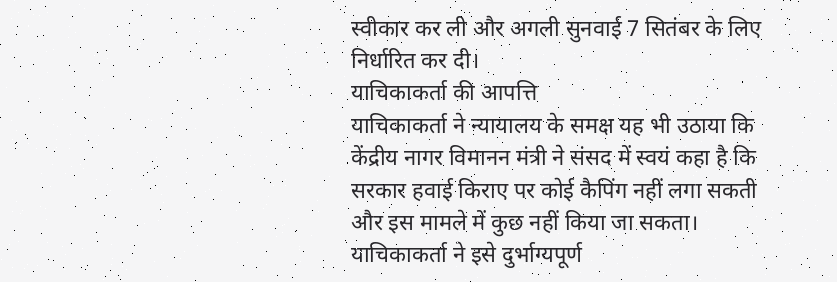स्वीकार कर ली और अगली सुनवाई 7 सितंबर के लिए निर्धारित कर दी।
याचिकाकर्ता की आपत्ति
याचिकाकर्ता ने न्यायालय के समक्ष यह भी उठाया कि केंद्रीय नागर विमानन मंत्री ने संसद में स्वयं कहा है कि सरकार हवाई किराए पर कोई कैपिंग नहीं लगा सकती और इस मामले में कुछ नहीं किया जा सकता। याचिकाकर्ता ने इसे दुर्भाग्यपूर्ण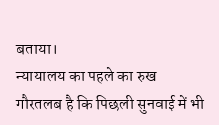बताया।
न्यायालय का पहले का रुख
गौरतलब है कि पिछली सुनवाई में भी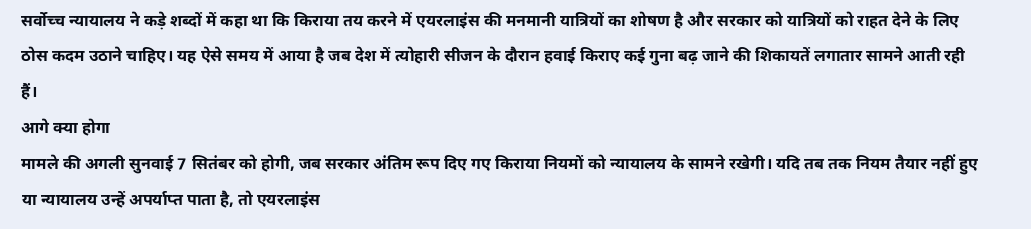सर्वोच्च न्यायालय ने कड़े शब्दों में कहा था कि किराया तय करने में एयरलाइंस की मनमानी यात्रियों का शोषण है और सरकार को यात्रियों को राहत देने के लिए ठोस कदम उठाने चाहिए। यह ऐसे समय में आया है जब देश में त्योहारी सीजन के दौरान हवाई किराए कई गुना बढ़ जाने की शिकायतें लगातार सामने आती रही हैं।
आगे क्या होगा
मामले की अगली सुनवाई 7 सितंबर को होगी, जब सरकार अंतिम रूप दिए गए किराया नियमों को न्यायालय के सामने रखेगी। यदि तब तक नियम तैयार नहीं हुए या न्यायालय उन्हें अपर्याप्त पाता है, तो एयरलाइंस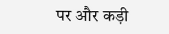पर और कड़ी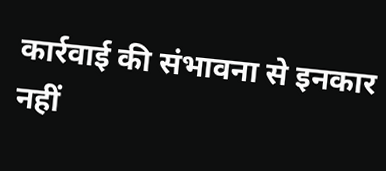कार्रवाई की संभावना से इनकार नहीं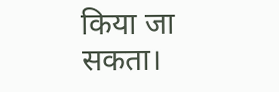किया जा सकता।